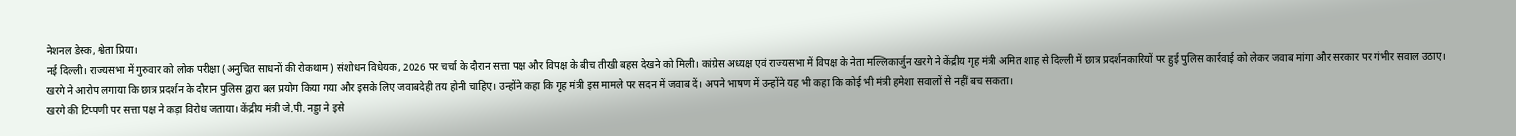नेशनल डेस्क, श्वेता प्रिया।
नई दिल्ली। राज्यसभा में गुरुवार को लोक परीक्षा (अनुचित साधनों की रोकथाम) संशोधन विधेयक, 2026 पर चर्चा के दौरान सत्ता पक्ष और विपक्ष के बीच तीखी बहस देखने को मिली। कांग्रेस अध्यक्ष एवं राज्यसभा में विपक्ष के नेता मल्लिकार्जुन खरगे ने केंद्रीय गृह मंत्री अमित शाह से दिल्ली में छात्र प्रदर्शनकारियों पर हुई पुलिस कार्रवाई को लेकर जवाब मांगा और सरकार पर गंभीर सवाल उठाए।
खरगे ने आरोप लगाया कि छात्र प्रदर्शन के दौरान पुलिस द्वारा बल प्रयोग किया गया और इसके लिए जवाबदेही तय होनी चाहिए। उन्होंने कहा कि गृह मंत्री इस मामले पर सदन में जवाब दें। अपने भाषण में उन्होंने यह भी कहा कि कोई भी मंत्री हमेशा सवालों से नहीं बच सकता।
खरगे की टिप्पणी पर सत्ता पक्ष ने कड़ा विरोध जताया। केंद्रीय मंत्री जे.पी. नड्डा ने इसे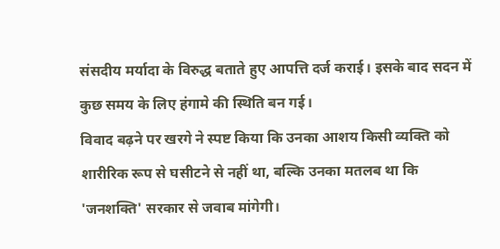संसदीय मर्यादा के विरुद्ध बताते हुए आपत्ति दर्ज कराई। इसके बाद सदन में कुछ समय के लिए हंगामे की स्थिति बन गई।
विवाद बढ़ने पर खरगे ने स्पष्ट किया कि उनका आशय किसी व्यक्ति को शारीरिक रूप से घसीटने से नहीं था, बल्कि उनका मतलब था कि 'जनशक्ति' सरकार से जवाब मांगेगी।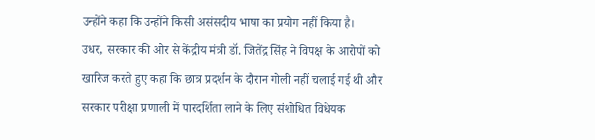उन्होंने कहा कि उन्होंने किसी असंसदीय भाषा का प्रयोग नहीं किया है।
उधर, सरकार की ओर से केंद्रीय मंत्री डॉ. जितेंद्र सिंह ने विपक्ष के आरोपों को खारिज करते हुए कहा कि छात्र प्रदर्शन के दौरान गोली नहीं चलाई गई थी और सरकार परीक्षा प्रणाली में पारदर्शिता लाने के लिए संशोधित विधेयक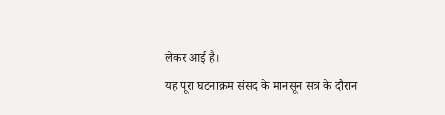लेकर आई है।
यह पूरा घटनाक्रम संसद के मानसून सत्र के दौरान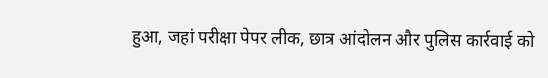हुआ, जहां परीक्षा पेपर लीक, छात्र आंदोलन और पुलिस कार्रवाई को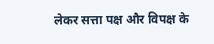लेकर सत्ता पक्ष और विपक्ष के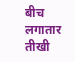बीच लगातार तीखी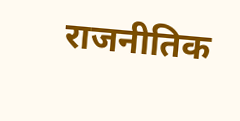राजनीतिक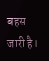बहस जारी है।